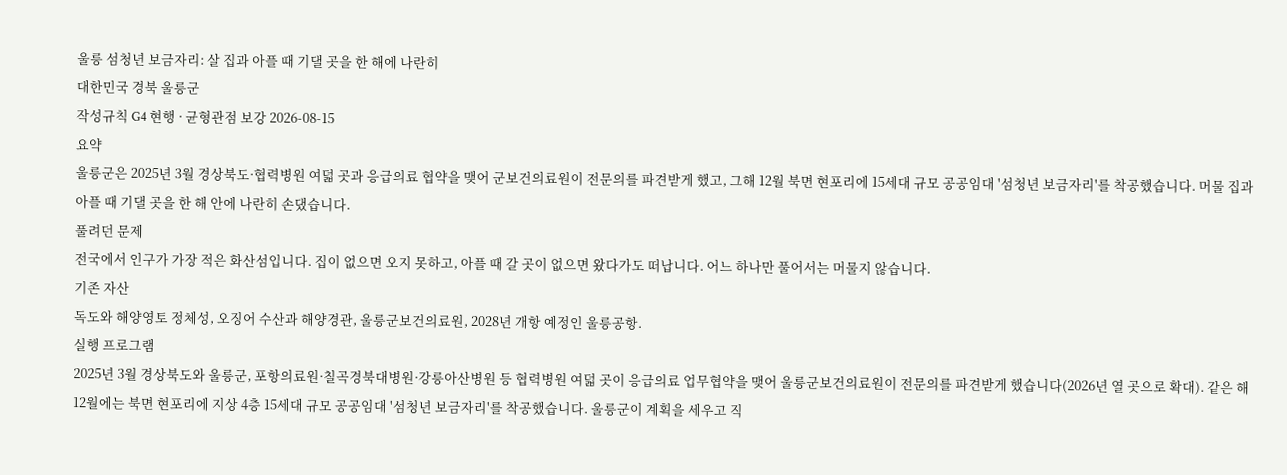울릉 섬청년 보금자리: 살 집과 아플 때 기댈 곳을 한 해에 나란히
대한민국 경북 울릉군
작성규칙 G4 현행 · 균형관점 보강 2026-08-15
요약
울릉군은 2025년 3월 경상북도·협력병원 여덟 곳과 응급의료 협약을 맺어 군보건의료원이 전문의를 파견받게 했고, 그해 12월 북면 현포리에 15세대 규모 공공임대 '섬청년 보금자리'를 착공했습니다. 머물 집과 아플 때 기댈 곳을 한 해 안에 나란히 손댔습니다.
풀려던 문제
전국에서 인구가 가장 적은 화산섬입니다. 집이 없으면 오지 못하고, 아플 때 갈 곳이 없으면 왔다가도 떠납니다. 어느 하나만 풀어서는 머물지 않습니다.
기존 자산
독도와 해양영토 정체성, 오징어 수산과 해양경관, 울릉군보건의료원, 2028년 개항 예정인 울릉공항.
실행 프로그램
2025년 3월 경상북도와 울릉군, 포항의료원·칠곡경북대병원·강릉아산병원 등 협력병원 여덟 곳이 응급의료 업무협약을 맺어 울릉군보건의료원이 전문의를 파견받게 했습니다(2026년 열 곳으로 확대). 같은 해 12월에는 북면 현포리에 지상 4층 15세대 규모 공공임대 '섬청년 보금자리'를 착공했습니다. 울릉군이 계획을 세우고 직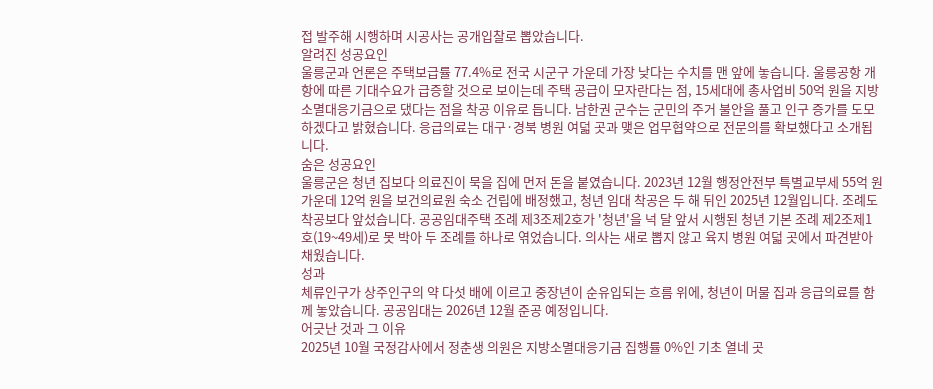접 발주해 시행하며 시공사는 공개입찰로 뽑았습니다.
알려진 성공요인
울릉군과 언론은 주택보급률 77.4%로 전국 시군구 가운데 가장 낮다는 수치를 맨 앞에 놓습니다. 울릉공항 개항에 따른 기대수요가 급증할 것으로 보이는데 주택 공급이 모자란다는 점, 15세대에 총사업비 50억 원을 지방소멸대응기금으로 댔다는 점을 착공 이유로 듭니다. 남한권 군수는 군민의 주거 불안을 풀고 인구 증가를 도모하겠다고 밝혔습니다. 응급의료는 대구·경북 병원 여덟 곳과 맺은 업무협약으로 전문의를 확보했다고 소개됩니다.
숨은 성공요인
울릉군은 청년 집보다 의료진이 묵을 집에 먼저 돈을 붙였습니다. 2023년 12월 행정안전부 특별교부세 55억 원 가운데 12억 원을 보건의료원 숙소 건립에 배정했고, 청년 임대 착공은 두 해 뒤인 2025년 12월입니다. 조례도 착공보다 앞섰습니다. 공공임대주택 조례 제3조제2호가 '청년'을 넉 달 앞서 시행된 청년 기본 조례 제2조제1호(19~49세)로 못 박아 두 조례를 하나로 엮었습니다. 의사는 새로 뽑지 않고 육지 병원 여덟 곳에서 파견받아 채웠습니다.
성과
체류인구가 상주인구의 약 다섯 배에 이르고 중장년이 순유입되는 흐름 위에, 청년이 머물 집과 응급의료를 함께 놓았습니다. 공공임대는 2026년 12월 준공 예정입니다.
어긋난 것과 그 이유
2025년 10월 국정감사에서 정춘생 의원은 지방소멸대응기금 집행률 0%인 기초 열네 곳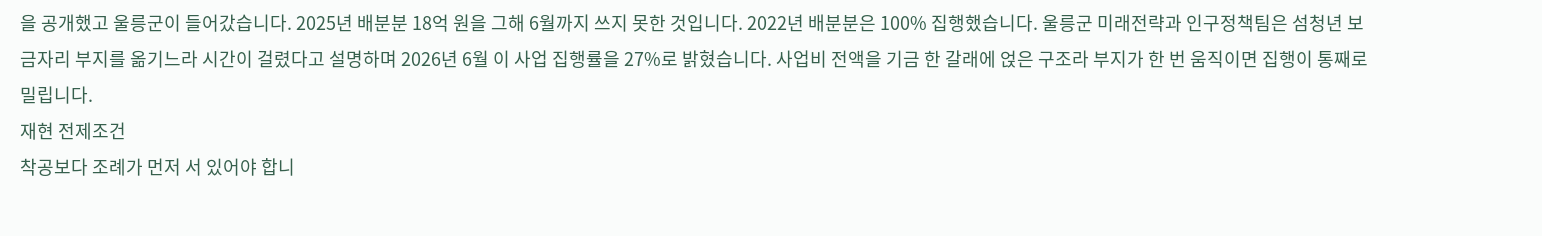을 공개했고 울릉군이 들어갔습니다. 2025년 배분분 18억 원을 그해 6월까지 쓰지 못한 것입니다. 2022년 배분분은 100% 집행했습니다. 울릉군 미래전략과 인구정책팀은 섬청년 보금자리 부지를 옮기느라 시간이 걸렸다고 설명하며 2026년 6월 이 사업 집행률을 27%로 밝혔습니다. 사업비 전액을 기금 한 갈래에 얹은 구조라 부지가 한 번 움직이면 집행이 통째로 밀립니다.
재현 전제조건
착공보다 조례가 먼저 서 있어야 합니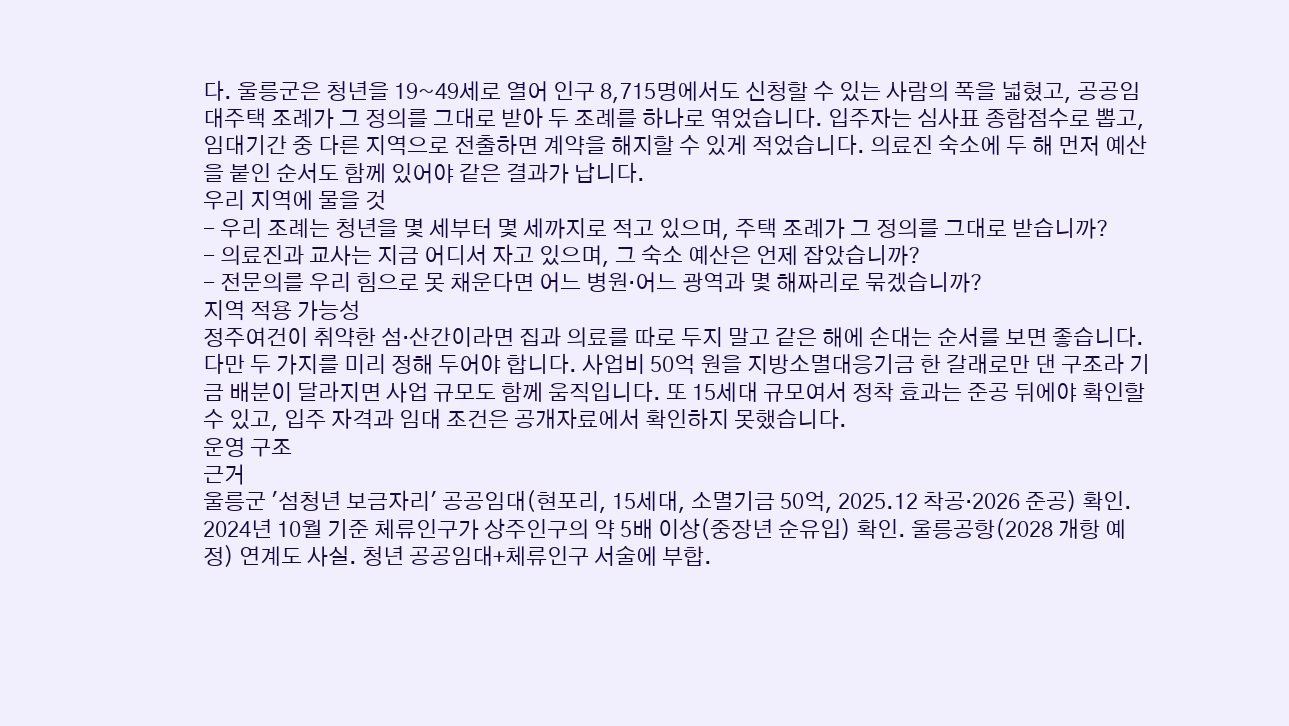다. 울릉군은 청년을 19~49세로 열어 인구 8,715명에서도 신청할 수 있는 사람의 폭을 넓혔고, 공공임대주택 조례가 그 정의를 그대로 받아 두 조례를 하나로 엮었습니다. 입주자는 심사표 종합점수로 뽑고, 임대기간 중 다른 지역으로 전출하면 계약을 해지할 수 있게 적었습니다. 의료진 숙소에 두 해 먼저 예산을 붙인 순서도 함께 있어야 같은 결과가 납니다.
우리 지역에 물을 것
- 우리 조례는 청년을 몇 세부터 몇 세까지로 적고 있으며, 주택 조례가 그 정의를 그대로 받습니까?
- 의료진과 교사는 지금 어디서 자고 있으며, 그 숙소 예산은 언제 잡았습니까?
- 전문의를 우리 힘으로 못 채운다면 어느 병원·어느 광역과 몇 해짜리로 묶겠습니까?
지역 적용 가능성
정주여건이 취약한 섬·산간이라면 집과 의료를 따로 두지 말고 같은 해에 손대는 순서를 보면 좋습니다. 다만 두 가지를 미리 정해 두어야 합니다. 사업비 50억 원을 지방소멸대응기금 한 갈래로만 댄 구조라 기금 배분이 달라지면 사업 규모도 함께 움직입니다. 또 15세대 규모여서 정착 효과는 준공 뒤에야 확인할 수 있고, 입주 자격과 임대 조건은 공개자료에서 확인하지 못했습니다.
운영 구조
근거
울릉군 '섬청년 보금자리' 공공임대(현포리, 15세대, 소멸기금 50억, 2025.12 착공·2026 준공) 확인. 2024년 10월 기준 체류인구가 상주인구의 약 5배 이상(중장년 순유입) 확인. 울릉공항(2028 개항 예정) 연계도 사실. 청년 공공임대+체류인구 서술에 부합.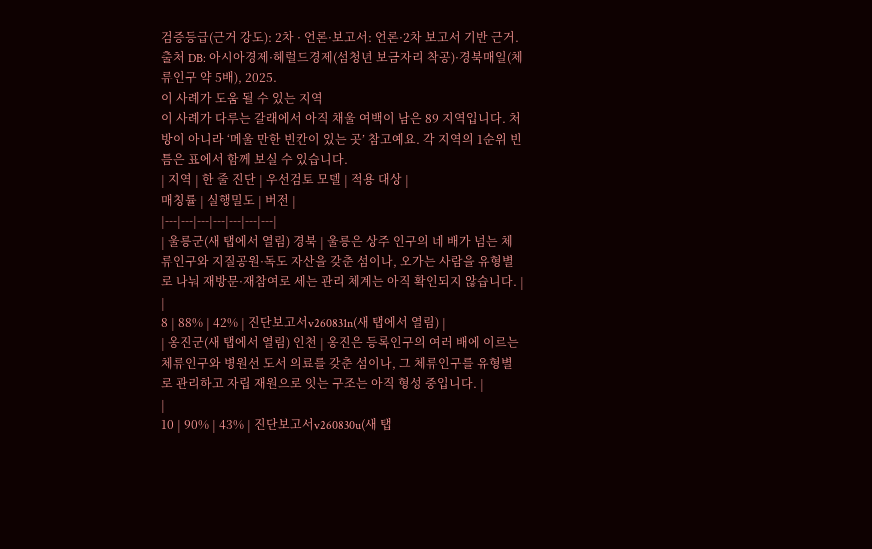검증등급(근거 강도): 2차 · 언론·보고서: 언론·2차 보고서 기반 근거. 출처 DB: 아시아경제·헤럴드경제(섬청년 보금자리 착공)·경북매일(체류인구 약 5배), 2025.
이 사례가 도움 될 수 있는 지역
이 사례가 다루는 갈래에서 아직 채울 여백이 남은 89 지역입니다. 처방이 아니라 ‘메울 만한 빈칸이 있는 곳’ 참고예요. 각 지역의 1순위 빈틈은 표에서 함께 보실 수 있습니다.
| 지역 | 한 줄 진단 | 우선검토 모델 | 적용 대상 |
매칭률 | 실행밀도 | 버전 |
|---|---|---|---|---|---|---|
| 울릉군(새 탭에서 열림) 경북 | 울릉은 상주 인구의 네 배가 넘는 체류인구와 지질공원·독도 자산을 갖춘 섬이나, 오가는 사람을 유형별로 나눠 재방문·재참여로 세는 관리 체계는 아직 확인되지 않습니다. |
|
8 | 88% | 42% | 진단보고서v260831n(새 탭에서 열림) |
| 옹진군(새 탭에서 열림) 인천 | 옹진은 등록인구의 여러 배에 이르는 체류인구와 병원선 도서 의료를 갖춘 섬이나, 그 체류인구를 유형별로 관리하고 자립 재원으로 잇는 구조는 아직 형성 중입니다. |
|
10 | 90% | 43% | 진단보고서v260830u(새 탭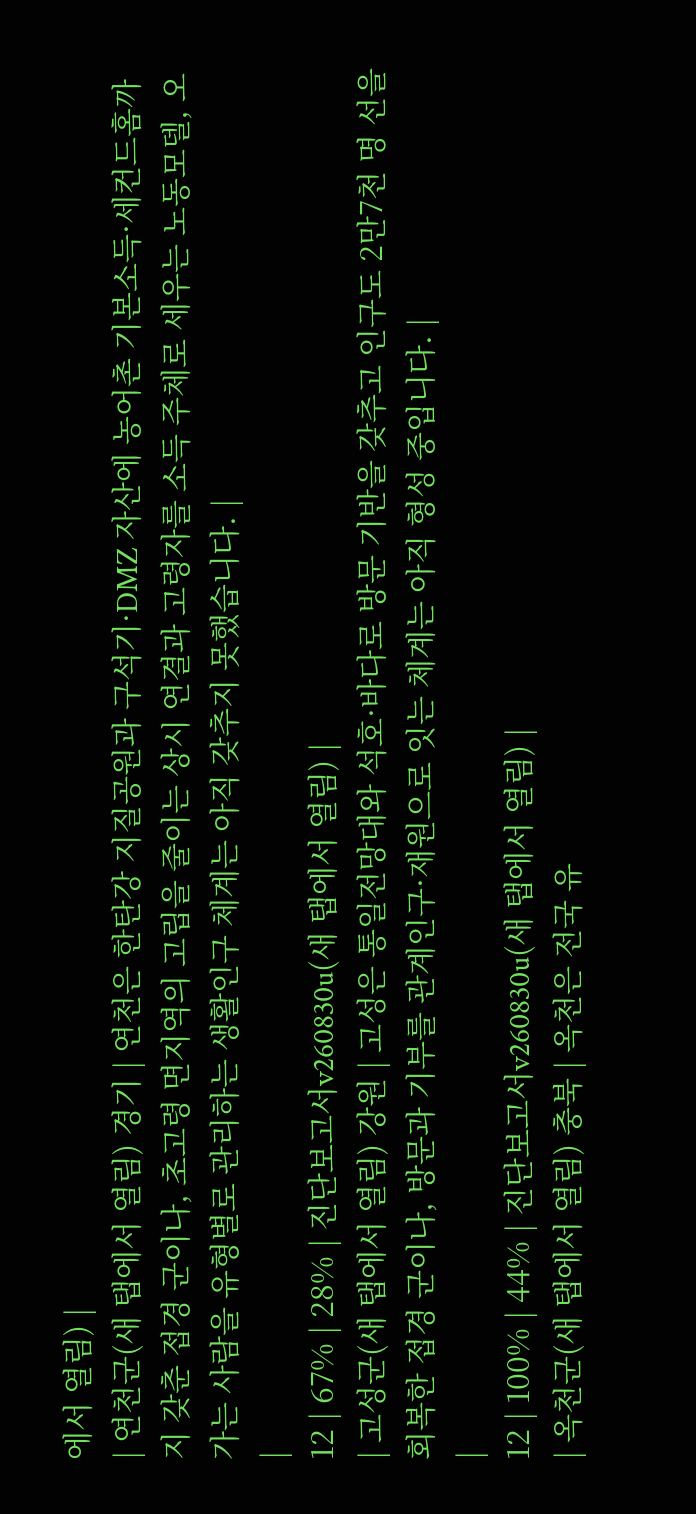에서 열림) |
| 연천군(새 탭에서 열림) 경기 | 연천은 한탄강 지질공원과 구석기·DMZ 자산에 농어촌 기본소득·세컨드홈까지 갖춘 접경 군이나, 초고령 면지역의 고립을 줄이는 상시 연결과 고령자를 소득 주체로 세우는 노동모델, 오가는 사람을 유형별로 관리하는 생활인구 체계는 아직 갖추지 못했습니다. |
|
12 | 67% | 28% | 진단보고서v260830u(새 탭에서 열림) |
| 고성군(새 탭에서 열림) 강원 | 고성은 통일전망대와 석호·바다로 방문 기반을 갖추고 인구도 2만7천 명 선을 회복한 접경 군이나, 방문과 기부를 관계인구·재원으로 잇는 체계는 아직 형성 중입니다. |
|
12 | 100% | 44% | 진단보고서v260830u(새 탭에서 열림) |
| 옥천군(새 탭에서 열림) 충북 | 옥천은 전국 유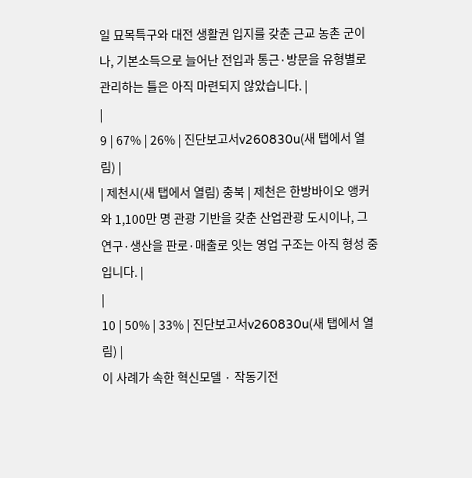일 묘목특구와 대전 생활권 입지를 갖춘 근교 농촌 군이나, 기본소득으로 늘어난 전입과 통근·방문을 유형별로 관리하는 틀은 아직 마련되지 않았습니다. |
|
9 | 67% | 26% | 진단보고서v260830u(새 탭에서 열림) |
| 제천시(새 탭에서 열림) 충북 | 제천은 한방바이오 앵커와 1,100만 명 관광 기반을 갖춘 산업관광 도시이나, 그 연구·생산을 판로·매출로 잇는 영업 구조는 아직 형성 중입니다. |
|
10 | 50% | 33% | 진단보고서v260830u(새 탭에서 열림) |
이 사례가 속한 혁신모델 · 작동기전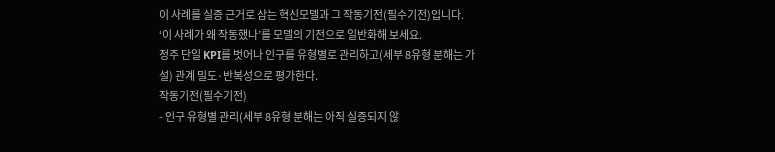이 사례를 실증 근거로 삼는 혁신모델과 그 작동기전(필수기전)입니다. ‘이 사례가 왜 작동했나’를 모델의 기전으로 일반화해 보세요.
정주 단일 KPI를 벗어나 인구를 유형별로 관리하고(세부 8유형 분해는 가설) 관계 밀도·반복성으로 평가한다.
작동기전(필수기전)
- 인구 유형별 관리(세부 8유형 분해는 아직 실증되지 않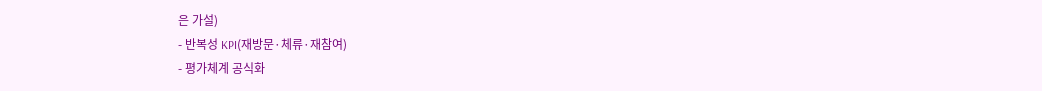은 가설)
- 반복성 KPI(재방문·체류·재참여)
- 평가체계 공식화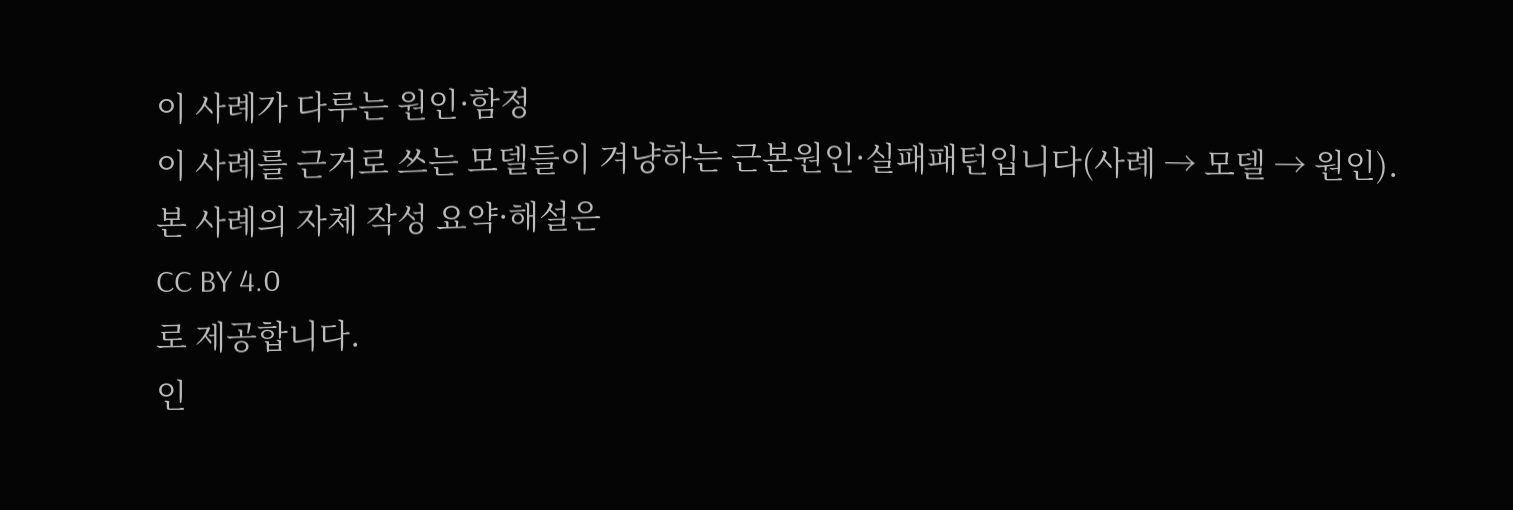이 사례가 다루는 원인·함정
이 사례를 근거로 쓰는 모델들이 겨냥하는 근본원인·실패패턴입니다(사례 → 모델 → 원인).
본 사례의 자체 작성 요약·해설은
CC BY 4.0
로 제공합니다.
인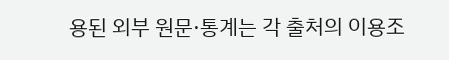용된 외부 원문·통계는 각 출처의 이용조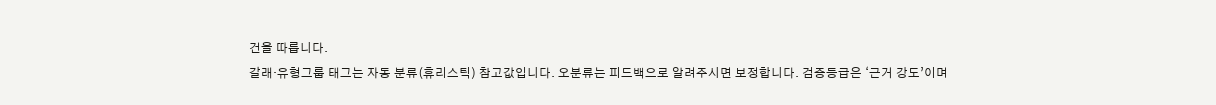건을 따릅니다.
갈래·유형그룹 태그는 자동 분류(휴리스틱) 참고값입니다. 오분류는 피드백으로 알려주시면 보정합니다. 검증등급은 ‘근거 강도’이며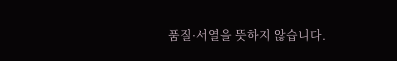품질·서열을 뜻하지 않습니다.